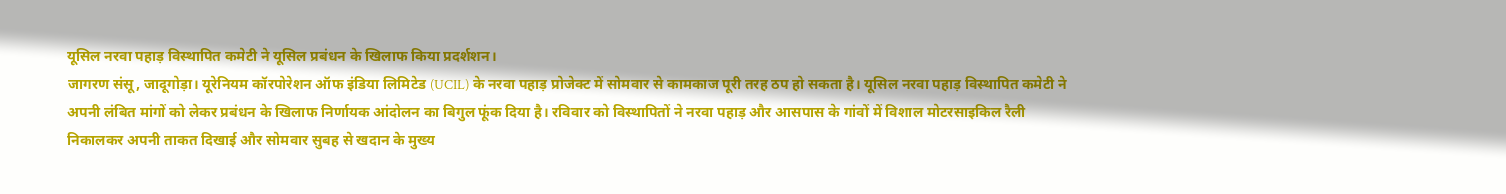यूसिल नरवा पहाड़ विस्थापित कमेटी ने यूसिल प्रबंधन के खिलाफ किया प्रदर्शशन।
जागरण संसू, जादूगोड़ा। यूरेनियम कॉरपोरेशन ऑफ इंडिया लिमिटेड (UCIL) के नरवा पहाड़ प्रोजेक्ट में सोमवार से कामकाज पूरी तरह ठप हो सकता है। यूसिल नरवा पहाड़ विस्थापित कमेटी ने अपनी लंबित मांगों को लेकर प्रबंधन के खिलाफ निर्णायक आंदोलन का बिगुल फूंक दिया है। रविवार को विस्थापितों ने नरवा पहाड़ और आसपास के गांवों में विशाल मोटरसाइकिल रैली निकालकर अपनी ताकत दिखाई और सोमवार सुबह से खदान के मुख्य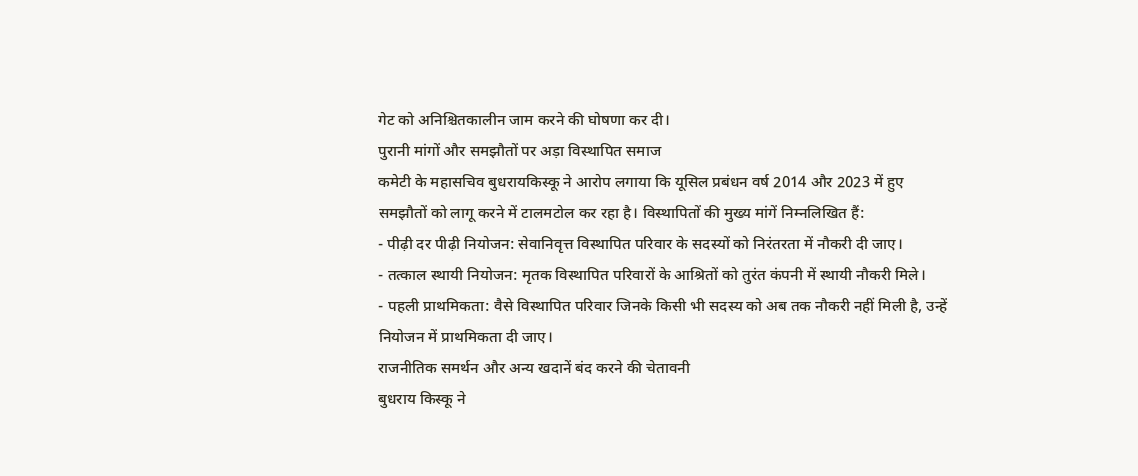गेट को अनिश्चितकालीन जाम करने की घोषणा कर दी।
पुरानी मांगों और समझौतों पर अड़ा विस्थापित समाज
कमेटी के महासचिव बुधरायकिस्कू ने आरोप लगाया कि यूसिल प्रबंधन वर्ष 2014 और 2023 में हुए समझौतों को लागू करने में टालमटोल कर रहा है। विस्थापितों की मुख्य मांगें निम्नलिखित हैं:
- पीढ़ी दर पीढ़ी नियोजन: सेवानिवृत्त विस्थापित परिवार के सदस्यों को निरंतरता में नौकरी दी जाए।
- तत्काल स्थायी नियोजन: मृतक विस्थापित परिवारों के आश्रितों को तुरंत कंपनी में स्थायी नौकरी मिले।
- पहली प्राथमिकता: वैसे विस्थापित परिवार जिनके किसी भी सदस्य को अब तक नौकरी नहीं मिली है, उन्हें नियोजन में प्राथमिकता दी जाए।
राजनीतिक समर्थन और अन्य खदानें बंद करने की चेतावनी
बुधराय किस्कू ने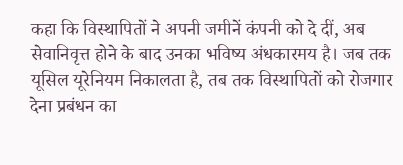कहा कि विस्थापितों ने अपनी जमीनें कंपनी को दे दीं, अब सेवानिवृत्त होने के बाद उनका भविष्य अंधकारमय है। जब तक यूसिल यूरेनियम निकालता है, तब तक विस्थापितों को रोजगार देना प्रबंधन का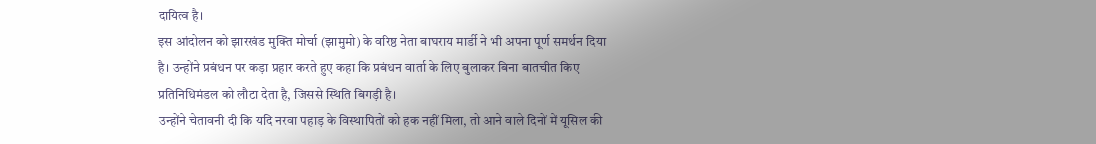दायित्व है।
इस आंदोलन को झारखंड मुक्ति मोर्चा (झामुमो) के वरिष्ठ नेता बाघराय मार्डी ने भी अपना पूर्ण समर्थन दिया है। उन्होंने प्रबंधन पर कड़ा प्रहार करते हुए कहा कि प्रबंधन वार्ता के लिए बुलाकर बिना बातचीत किए प्रतिनिधिमंडल को लौटा देता है, जिससे स्थिति बिगड़ी है।
उन्होंने चेतावनी दी कि यदि नरवा पहाड़ के विस्थापितों को हक नहीं मिला, तो आने वाले दिनों में यूसिल की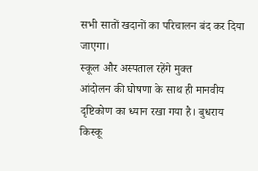सभी सातों खदानों का परिचालन बंद कर दिया जाएगा।
स्कूल और अस्पताल रहेंगे मुक्त
आंदोलन की घोषणा के साथ ही मानवीय दृष्टिकोण का ध्यान रखा गया है। बुधराय किस्कू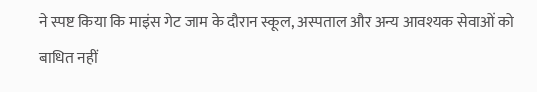ने स्पष्ट किया कि माइंस गेट जाम के दौरान स्कूल, अस्पताल और अन्य आवश्यक सेवाओं को बाधित नहीं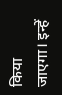किया जाएगा। इन्हें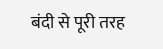बंदी से पूरी तरह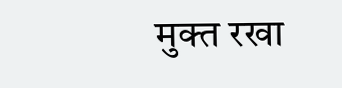मुक्त रखा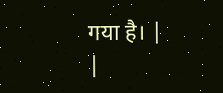गया है। |
|